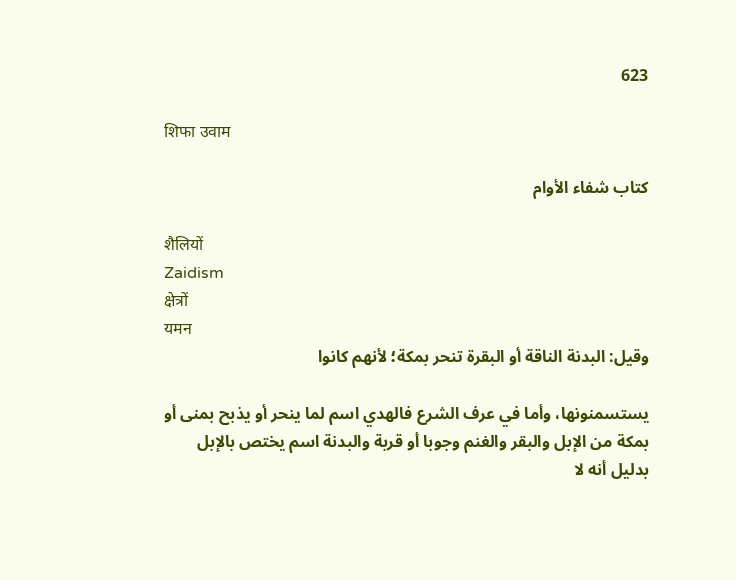623

शिफा उवाम

كتاب شفاء الأوام

शैलियों
Zaidism
क्षेत्रों
यमन
وقيل: البدنة الناقة أو البقرة تنحر بمكة؛ لأنهم كانوا

يستسمنونها، وأما في عرف الشرع فالهدي اسم لما ينحر أو يذبح بمنى أو بمكة من الإبل والبقر والغنم وجوبا أو قربة والبدنة اسم يختص بالإبل بدليل أنه لا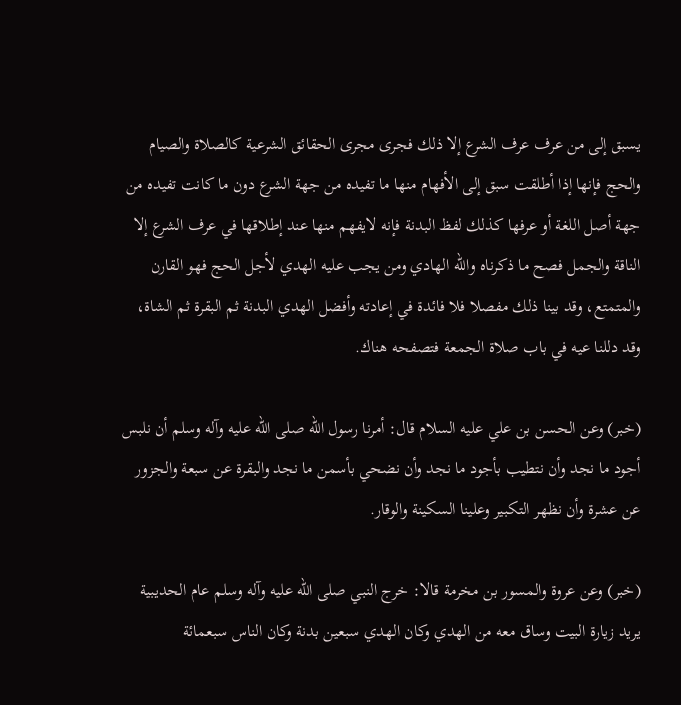يسبق إلى من عرف عرف الشرع إلا ذلك فجرى مجرى الحقائق الشرعية كالصلاة والصيام والحج فإنها إذا أطلقت سبق إلى الأفهام منها ما تفيده من جهة الشرع دون ما كانت تفيده من جهة أصل اللغة أو عرفها كذلك لفظ البدنة فإنه لايفهم منها عند إطلاقها في عرف الشرع إلا الناقة والجمل فصح ما ذكرناه والله الهادي ومن يجب عليه الهدي لأجل الحج فهو القارن والمتمتع، وقد بينا ذلك مفصلا فلا فائدة في إعادته وأفضل الهدي البدنة ثم البقرة ثم الشاة، وقد دللنا عيه في باب صلاة الجمعة فتصفحه هناك.

(خبر) وعن الحسن بن علي عليه السلام قال: أمرنا رسول الله صلى الله عليه وآله وسلم أن نلبس أجود ما نجد وأن نتطيب بأجود ما نجد وأن نضحي بأسمن ما نجد والبقرة عن سبعة والجزور عن عشرة وأن نظهر التكبير وعلينا السكينة والوقار.

(خبر) وعن عروة والمسور بن مخرمة قالا: خرج النبي صلى الله عليه وآله وسلم عام الحديبية يريد زيارة البيت وساق معه من الهدي وكان الهدي سبعين بدنة وكان الناس سبعمائة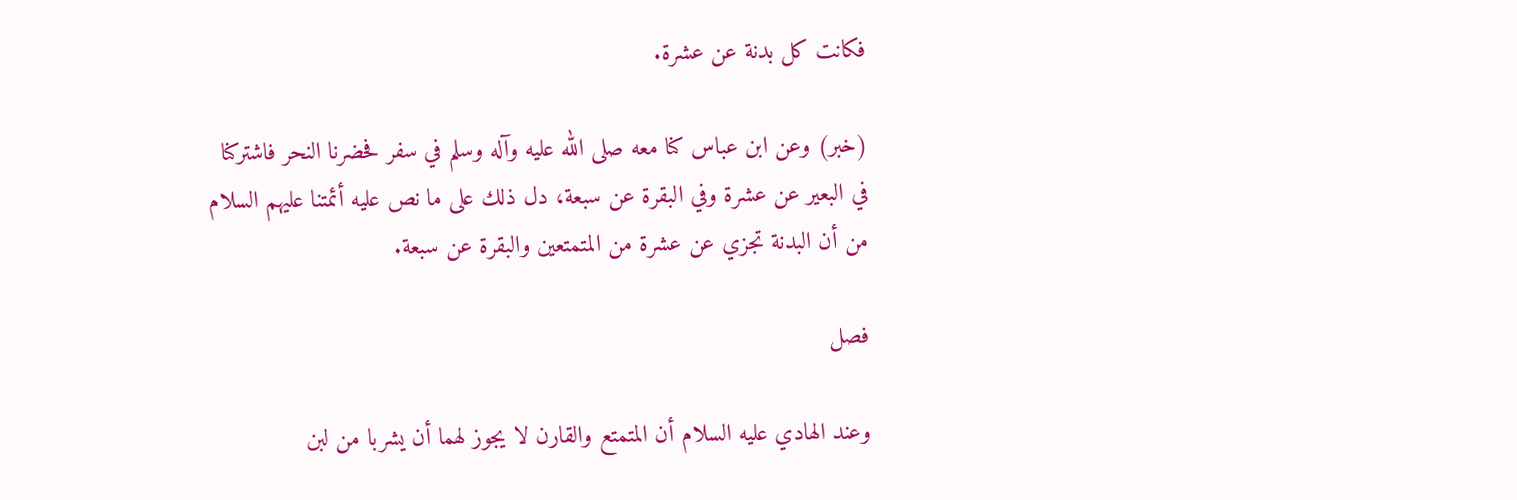فكانت كل بدنة عن عشرة.

(خبر) وعن ابن عباس كنا معه صلى الله عليه وآله وسلم في سفر فحضرنا النحر فاشتركنا في البعير عن عشرة وفي البقرة عن سبعة، دل ذلك على ما نص عليه أئمتنا عليهم السلام من أن البدنة تجزي عن عشرة من المتمتعين والبقرة عن سبعة.

فصل

وعند الهادي عليه السلام أن المتمتع والقارن لا يجوز لهما أن يشربا من لبن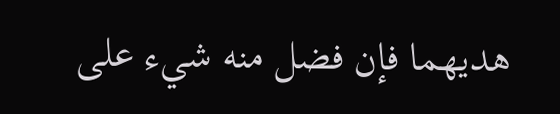هديهما فإن فضل منه شيء على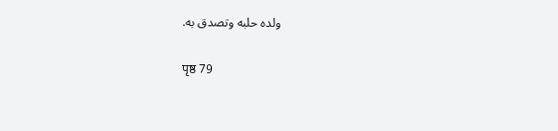ولده حلبه وتصدق به.

पृष्ठ 79